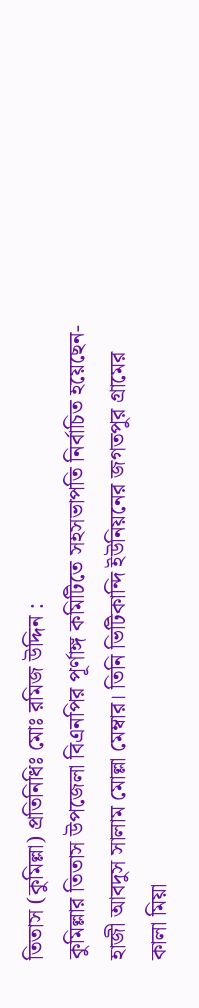তিতাস (কুমিল্লা) প্রতিনিধিঃ মোঃ রমিজ উদ্দিন :
কুমিল্লার তিতাস উপজেলা বিএনপির পূর্ণাঙ্গ কমিটিতে সহসভাপতি নির্বাচিত হয়েছেন- হাজী আবদুস সালাম মোল্লা মেম্বার। তিনি ভিটিকান্দি ইউনিয়নের জগতপুর গ্রামের কালা মিয়া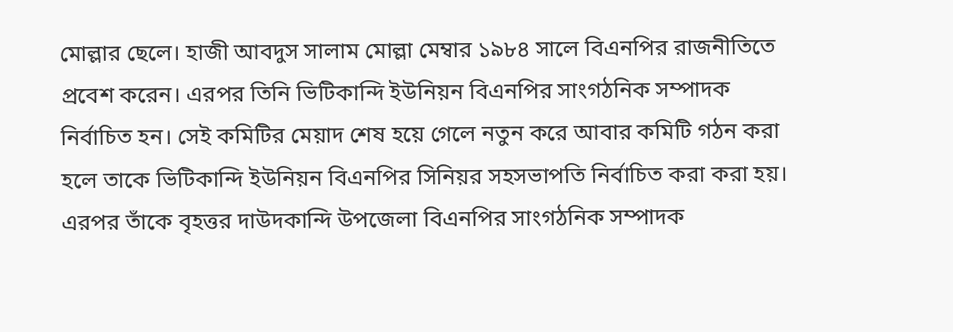মোল্লার ছেলে। হাজী আবদুস সালাম মোল্লা মেম্বার ১৯৮৪ সালে বিএনপির রাজনীতিতে প্রবেশ করেন। এরপর তিনি ভিটিকান্দি ইউনিয়ন বিএনপির সাংগঠনিক সম্পাদক নির্বাচিত হন। সেই কমিটির মেয়াদ শেষ হয়ে গেলে নতুন করে আবার কমিটি গঠন করা হলে তাকে ভিটিকান্দি ইউনিয়ন বিএনপির সিনিয়র সহসভাপতি নির্বাচিত করা করা হয়। এরপর তাঁকে বৃহত্তর দাউদকান্দি উপজেলা বিএনপির সাংগঠনিক সম্পাদক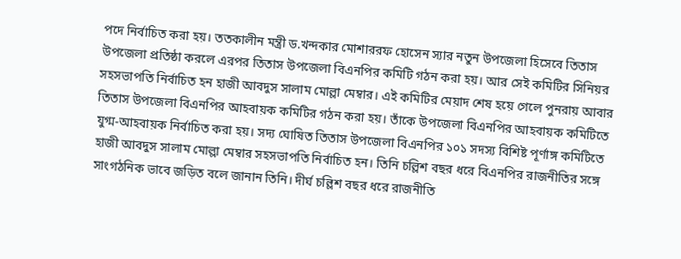পদে নির্বাচিত করা হয়। ততকালীন মন্ত্রী ড.খন্দকার মোশাররফ হোসেন স্যার নতুন উপজেলা হিসেবে তিতাস উপজেলা প্রতিষ্ঠা করলে এরপর তিতাস উপজেলা বিএনপির কমিটি গঠন করা হয়। আর সেই কমিটির সিনিয়র সহসভাপতি নির্বাচিত হন হাজী আবদুস সালাম মোল্লা মেম্বার। এই কমিটির মেয়াদ শেষ হয়ে গেলে পুনরায় আবার তিতাস উপজেলা বিএনপির আহবায়ক কমিটির গঠন করা হয়। তাঁকে উপজেলা বিএনপির আহবায়ক কমিটিতে যুগ্ম-আহবায়ক নির্বাচিত করা হয়। সদ্য ঘোষিত তিতাস উপজেলা বিএনপির ১০১ সদস্য বিশিষ্ট পূর্ণাঙ্গ কমিটিতে হাজী আবদুস সালাম মোল্লা মেম্বার সহসভাপতি নির্বাচিত হন। তিনি চল্লিশ বছর ধরে বিএনপির রাজনীতির সঙ্গে সাংগঠনিক ভাবে জড়িত বলে জানান তিনি। দীর্ঘ চল্লিশ বছর ধরে রাজনীতি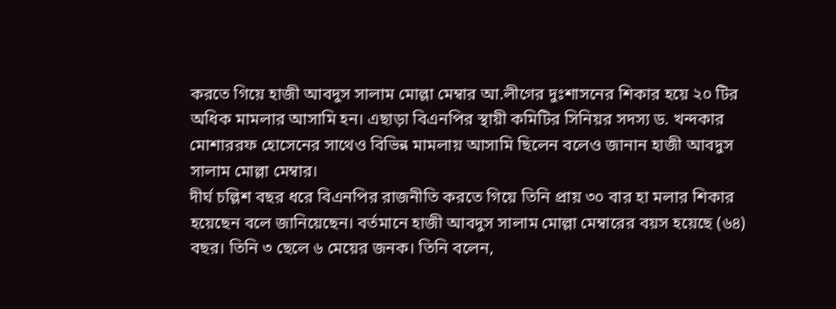করতে গিয়ে হাজী আবদুস সালাম মোল্লা মেম্বার আ.লীগের দুঃশাসনের শিকার হয়ে ২০ টির অধিক মামলার আসামি হন। এছাড়া বিএনপির স্থায়ী কমিটির সিনিয়র সদস্য ড. খন্দকার মোশাররফ হোসেনের সাথেও বিভিন্ন মামলায় আসামি ছিলেন বলেও জানান হাজী আবদুস সালাম মোল্লা মেম্বার।
দীর্ঘ চল্লিশ বছর ধরে বিএনপির রাজনীতি করতে গিয়ে তিনি প্রায় ৩০ বার হা মলার শিকার হয়েছেন বলে জানিয়েছেন। বর্তমানে হাজী আবদুস সালাম মোল্লা মেম্বারের বয়স হয়েছে (৬৪) বছর। তিনি ৩ ছেলে ৬ মেয়ের জনক। তিনি বলেন,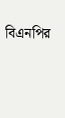বিএনপির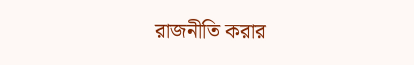রাজনীতি করার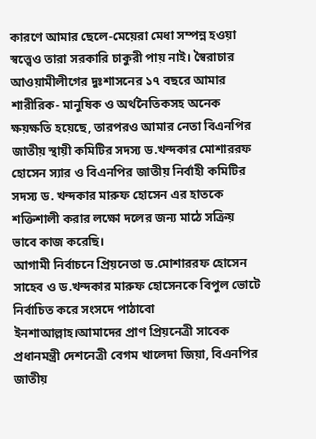কারণে আমার ছেলে-মেয়েরা মেধা সম্পন্ন হওয়া স্বত্ত্বেও তারা সরকারি চাকুরী পায় নাই। স্বৈরাচার আওয়ামীলীগের দুঃশাসনের ১৭ বছরে আমার শারীরিক- মানুষিক ও অর্থনৈতিকসহ অনেক ক্ষয়ক্ষতি হয়েছে, তারপরও আমার নেতা বিএনপির জাতীয় স্থায়ী কমিটির সদস্য ড.খন্দকার মোশাররফ হোসেন স্যার ও বিএনপির জাতীয় নির্বাহী কমিটির সদস্য ড. খন্দকার মারুফ হোসেন এর হাতকে শক্তিশালী করার লক্ষো দলের জন্য মাঠে সক্রিয় ভাবে কাজ করেছি।
আগামী নির্বাচনে প্রিয়নেতা ড.মোশাররফ হোসেন সাহেব ও ড.খন্দকার মারুফ হোসেনকে বিপুল ভোটে নির্বাচিত করে সংসদে পাঠাবো ইনশাআল্লাহ।আমাদের প্রাণ প্রিয়নেত্রী সাবেক প্রধানমন্ত্রী দেশনেত্রী বেগম খালেদা জিয়া, বিএনপির জাতীয়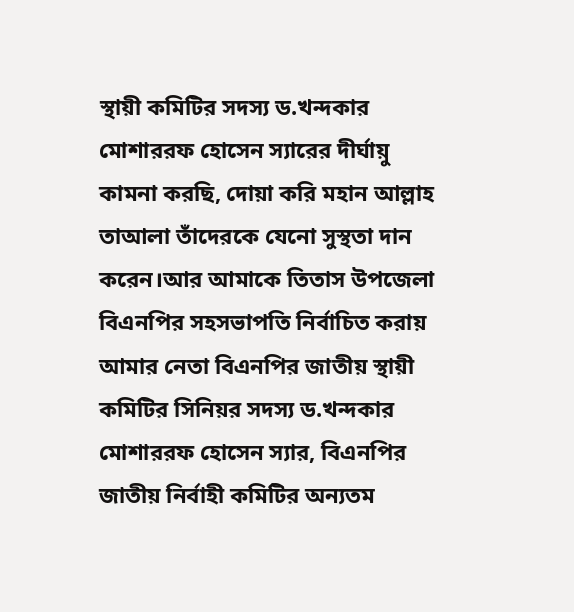স্থায়ী কমিটির সদস্য ড.খন্দকার মোশাররফ হোসেন স্যারের দীর্ঘায়ু কামনা করছি, দোয়া করি মহান আল্লাহ তাআলা তাঁদেরকে যেনো সুস্থতা দান করেন।আর আমাকে তিতাস উপজেলা বিএনপির সহসভাপতি নির্বাচিত করায় আমার নেতা বিএনপির জাতীয় স্থায়ী কমিটির সিনিয়র সদস্য ড.খন্দকার মোশাররফ হোসেন স্যার, বিএনপির জাতীয় নির্বাহী কমিটির অন্যতম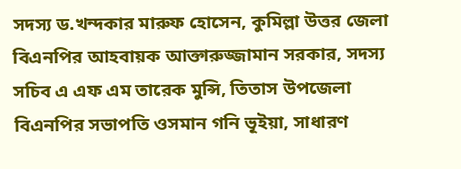সদস্য ড.খন্দকার মারুফ হোসেন, কুমিল্লা উত্তর জেলা বিএনপির আহবায়ক আক্তারুজ্জামান সরকার, সদস্য সচিব এ এফ এম তারেক মুন্সি, তিতাস উপজেলা বিএনপির সভাপতি ওসমান গনি ভূইয়া, সাধারণ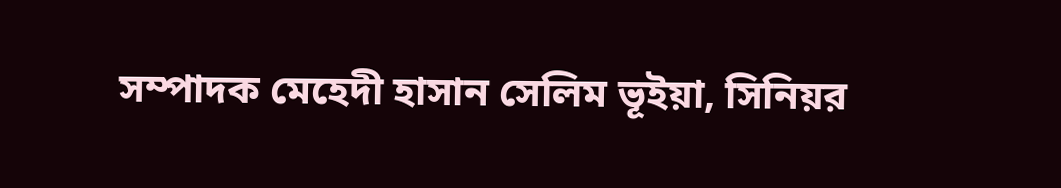সম্পাদক মেহেদী হাসান সেলিম ভূইয়া, সিনিয়র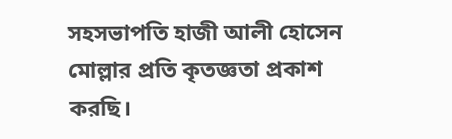সহসভাপতি হাজী আলী হোসেন মোল্লার প্রতি কৃতজ্ঞতা প্রকাশ করছি।